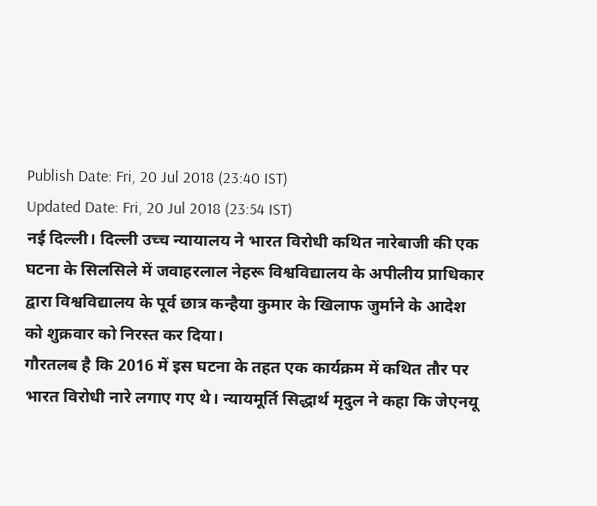Publish Date: Fri, 20 Jul 2018 (23:40 IST)
Updated Date: Fri, 20 Jul 2018 (23:54 IST)
नई दिल्ली। दिल्ली उच्च न्यायालय ने भारत विरोधी कथित नारेबाजी की एक घटना के सिलसिले में जवाहरलाल नेहरू विश्वविद्यालय के अपीलीय प्राधिकार द्वारा विश्वविद्यालय के पूर्व छात्र कन्हैया कुमार के खिलाफ जुर्माने के आदेश को शुक्रवार को निरस्त कर दिया।
गौरतलब है कि 2016 में इस घटना के तहत एक कार्यक्रम में कथित तौर पर भारत विरोधी नारे लगाए गए थे। न्यायमूर्ति सिद्धार्थ मृदुल ने कहा कि जेएनयू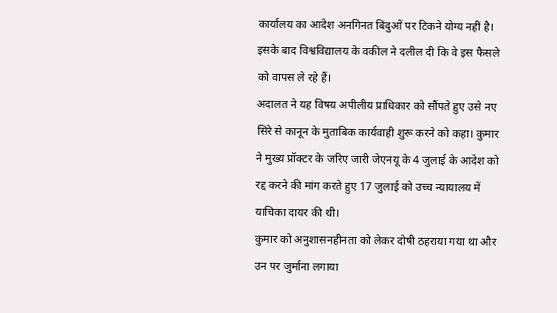कार्यालय का आदेश अनगिनत बिंदुओं पर टिकने योग्य नहीं है। इसके बाद विश्वविद्यालय के वकील ने दलील दी कि वे इस फैसले को वापस ले रहे हैं।
अदालत ने यह विषय अपीलीय प्राधिकार को सौंपते हुए उसे नए सिरे से कानून के मुताबिक कार्यवाही शुरू करने को कहा। कुमार ने मुख्य प्रॉक्टर के जरिए जारी जेएनयू के 4 जुलाई के आदेश को रद्द करने की मांग करते हुए 17 जुलाई को उच्च न्यायालय में याचिका दायर की थी।
कुमार को अनुशासनहीनता को लेकर दोषी ठहराया गया था और उन पर जुर्माना लगाया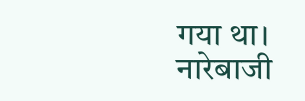गया था।
नारेबाजी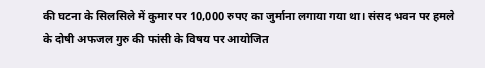की घटना के सिलसिले में कुमार पर 10,000 रुपए का जुर्माना लगाया गया था। संसद भवन पर हमले के दोषी अफजल गुरु की फांसी के विषय पर आयोजित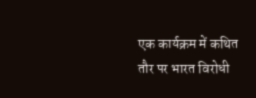एक कार्यक्रम में कथित तौर पर भारत विरोधी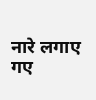नारे लगाए गए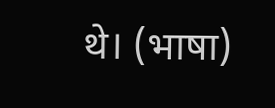थे। (भाषा)